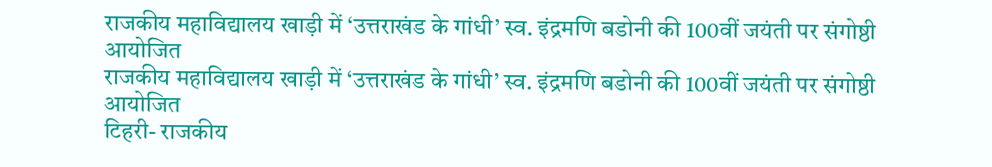राजकीय महाविद्यालय खाड़ी में ‘उत्तराखंड के गांधी’ स्व. इंद्रमणि बडोनी की 100वीं जयंती पर संगोष्ठी आयोजित
राजकीय महाविद्यालय खाड़ी में ‘उत्तराखंड के गांधी’ स्व. इंद्रमणि बडोनी की 100वीं जयंती पर संगोष्ठी आयोजित
टिहरी- राजकीय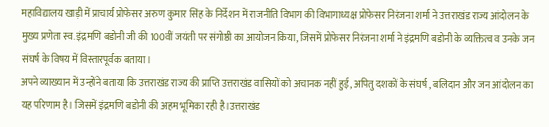महाविद्यालय खाड़ी में प्राचार्य प्रोफेसर अरुण कुमार सिंह के निर्देशन में राजनीति विभाग की विभागाध्यक्ष प्रोफेसर निरंजना शर्मा ने उत्तराखंड राज्य आंदोलन के मुख्य प्रणेता स्व. इंद्रमणि बडोनी जी की 100वीं जयंती पर संगोष्ठी का आयोजन किया, जिसमें प्रोफेसर निरंजना शर्मा ने इंद्रमणि बडोनी के व्यक्तित्व व उनके जन संघर्ष के विषय में विस्तारपूर्वक बताया।
अपने व्याख्यान में उन्होंने बताया कि उत्तराखंड राज्य की प्राप्ति उत्तराखंड वासियों को अचानक नहीं हुई, अपितु दशकों के संघर्ष , बलिदान और जन आंदोलन का यह परिणाम है। जिसमें इंद्रमणि बडोनी की अहम भूमिका रही है।उत्तराखंड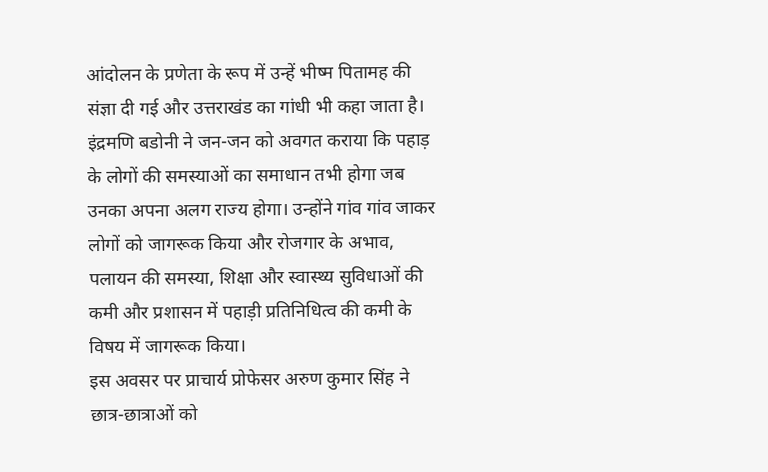आंदोलन के प्रणेता के रूप में उन्हें भीष्म पितामह की संज्ञा दी गई और उत्तराखंड का गांधी भी कहा जाता है। इंद्रमणि बडोनी ने जन-जन को अवगत कराया कि पहाड़ के लोगों की समस्याओं का समाधान तभी होगा जब उनका अपना अलग राज्य होगा। उन्होंने गांव गांव जाकर लोगों को जागरूक किया और रोजगार के अभाव, पलायन की समस्या, शिक्षा और स्वास्थ्य सुविधाओं की कमी और प्रशासन में पहाड़ी प्रतिनिधित्व की कमी के विषय में जागरूक किया।
इस अवसर पर प्राचार्य प्रोफेसर अरुण कुमार सिंह ने छात्र-छात्राओं को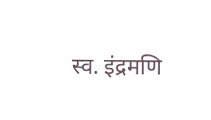स्व. इंद्रमणि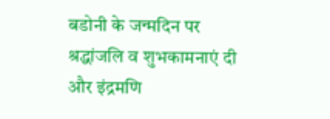बडोनी के जन्मदिन पर श्रद्धांजलि व शुभकामनाएं दी और इंद्रमणि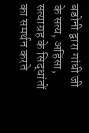बडोनी द्वारा गांधी जी के सत्य, अहिंसा, सत्याग्रह के सिद्धांतों का समर्थन करते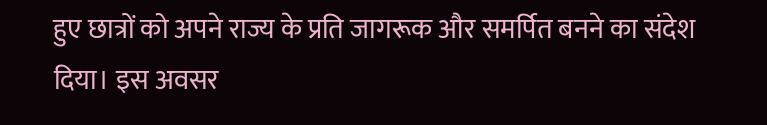हुए छात्रों को अपने राज्य के प्रति जागरूक और समर्पित बनने का संदेश दिया। इस अवसर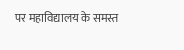पर महाविद्यालय के समस्त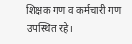शिक्षक गण व कर्मचारी गण उपस्थित रहे।